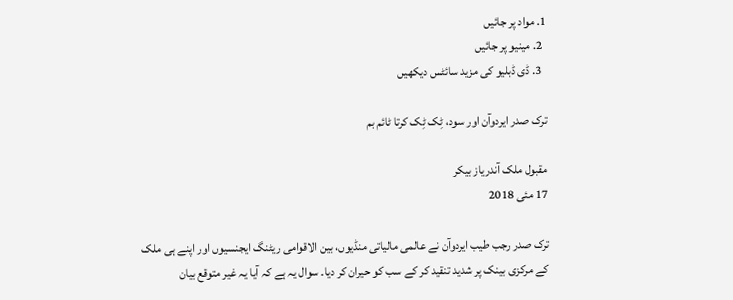1. مواد پر جائیں
  2. مینیو پر جائیں
  3. ڈی ڈبلیو کی مزید سائٹس دیکھیں

ترک صدر ایردوآن اور سود، ٹِک ٹِک کرتا ٹائم بم

مقبول ملک آندریاز بیکر
17 مئی 2018

ترک صدر رجب طیب ایردوآن نے عالمی مالیاتی منڈیوں، بین الاقوامی ریٹنگ ایجنسیوں اور اپنے ہی ملک کے مرکزی بینک پر شدید تنقید کر کے سب کو حیران کر دیا۔ سوال یہ ہے کہ آیا یہ غیر متوقع بیان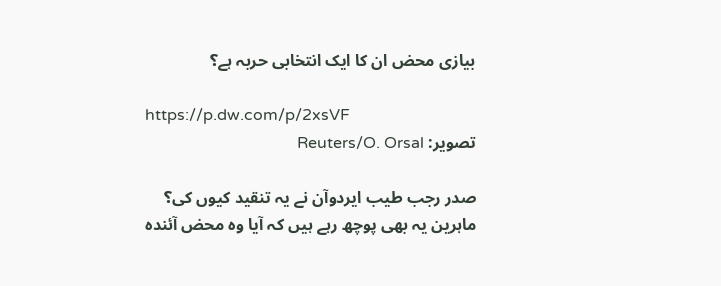بیازی محض ان کا ایک انتخابی حربہ ہے؟

https://p.dw.com/p/2xsVF
تصویر: Reuters/O. Orsal

صدر رجب طیب ایردوآن نے یہ تنقید کیوں کی؟ ماہرین یہ بھی پوچھ رہے ہیں کہ آیا وہ محض آئندہ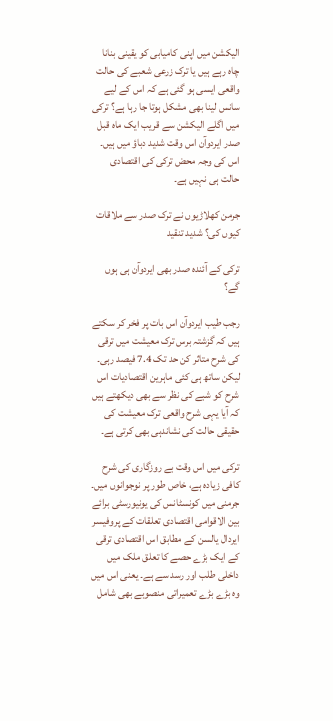الیکشن میں اپنی کامیابی کو یقینی بنانا چاہ رہے ہیں یا ترک زرعی شعبے کی حالت واقعی ایسی ہو گئی ہے کہ اس کے لیے سانس لینا بھی مشکل ہوتا جا رہا ہے؟ ترکی میں اگلے الیکشن سے قریب ایک ماہ قبل صدر ایردوآن اس وقت شدید دباؤ میں ہیں۔ اس کی وجہ محض ترکی کی اقتصادی حالت ہی نہیں ہے۔

جرمن کھلاڑیوں نے ترک صدر سے ملاقات کیوں کی؟ شدید تنقید

ترکی کے آئندہ صدر بھی ایردوآن ہی ہوں گے؟

رجب طیب ایردوآن اس بات پر فخر کر سکتے ہیں کہ گزشتہ برس ترک معیشت میں ترقی کی شرح متاثر کن حد تک 7.4 فیصد رہی۔ لیکن ساتھ ہی کئی ماہرین اقتصادیات اس شرح کو شبے کی نظر سے بھی دیکھتے ہیں کہ آیا یہی شرح واقعی ترک معیشت کی حقیقی حالت کی نشاندہی بھی کرتی ہے۔

ترکی میں اس وقت بے روزگاری کی شرح کافی زیادہ ہے، خاص طور پر نوجوانوں میں۔  جرمنی میں کونسٹانس کی یونیورسٹی برائے بین الاقوامی اقتصادی تعلقات کے پروفیسر ایردال یالسن کے مطابق اس اقتصادی ترقی کے ایک بڑے حصے کا تعلق ملک میں داخلی طلب اور رسد سے ہے۔ یعنی اس میں وہ بڑے بڑے تعمیراتی منصوبے بھی شامل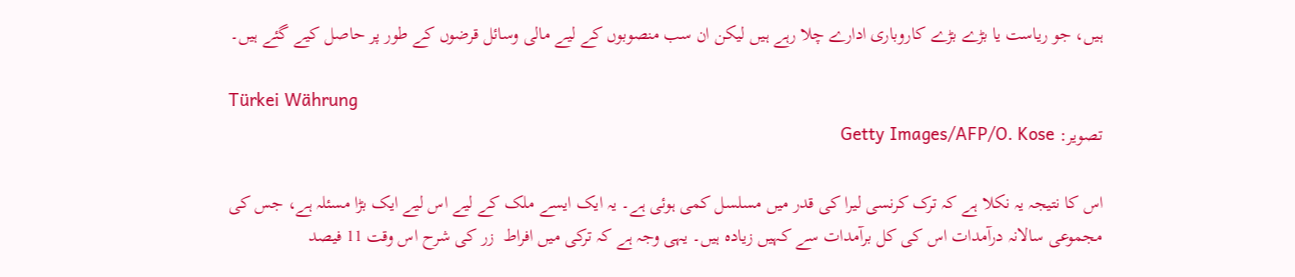ہیں، جو ریاست یا بڑے بڑے کاروباری ادارے چلا رہے ہیں لیکن ان سب منصوبوں کے لیے مالی وسائل قرضوں کے طور پر حاصل کیے گئے ہیں۔

Türkei Währung
تصویر: Getty Images/AFP/O. Kose

اس کا نتیجہ یہ نکلا ہے کہ ترک کرنسی لیرا کی قدر میں مسلسل کمی ہوئی ہے۔ یہ ایک ایسے ملک کے لیے اس لیے ایک بڑا مسئلہ ہے، جس کی مجموعی سالانہ درآمدات اس کی کل برآمدات سے کہیں زیادہ ہیں۔ یہی وجہ ہے کہ ترکی میں افراط  زر کی شرح اس وقت 11 فیصد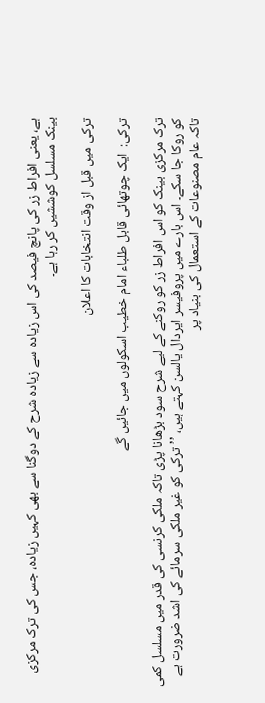ہے، یعنی افراط زر کی پانچ فیصد کی اس زیادہ سے زیادہ شرح کے دوگنا سے بھی کہیں زیادہ، جس کی ترک مرکزی بینک مسلسل کوششیں کر رہا ہے۔

ترکی میں قبل از وقت انتخابات کا اعلان

ترکی:  ایک چوتھائی قابل طلباء امام خطیب اسکولوں میں جائیں گے

ترک مرکزی بینک کو اس افراط زر کو روکنے کے لیے شرح سود بڑھانا پڑی تاکہ ملکی کرنسی کی قدر میں مسلسل کمی کو روکا جا سکے۔ اس بارے میں پروفیسر ایردال یالسن کہتے ہیں، ’’ ترکی کو غیر ملکی سرمائے کی اشد ضرورت ہے تاکہ عام مصنوعات کے استعمال کی بنیاد پر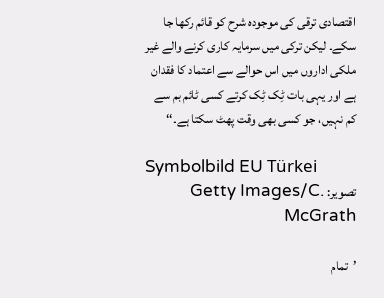اقتصادی ترقی کی موجودہ شرح کو قائم رکھا جا سکے۔ لیکن ترکی میں سرمایہ کاری کرنے والے غیر ملکی اداروں میں اس حوالے سے اعتماد کا فقدان ہے اور یہی بات ٹِک ٹِک کرتے کسی ٹائم بم سے کم نہیں، جو کسی بھی وقت پھٹ سکتا ہے۔‘‘

Symbolbild EU Türkei
تصویر: Getty Images/C. McGrath

’تمام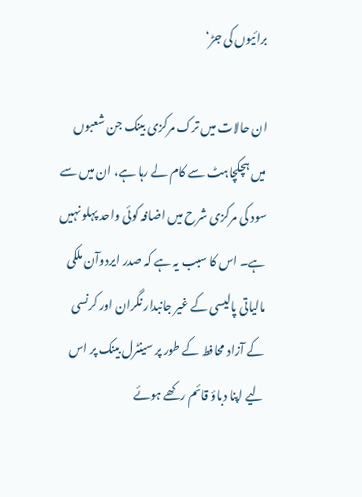برائیوں کی جڑ‘

ان حالات میں ترک مرکزی بینک جن شعبوں میں ہچکچاہٹ سے کام لے رہا ہے، ان میں سے سود کی مرکزی شرح میں اضافہ کوئی واحد پہلو نہیں ہے۔ اس کا سبب یہ ہے کہ صدر ایردوآن ملکی مالیاتی پالیسی کے غیر جانبدار نگران اور کرنسی کے آزاد محافط کے طور پر سینٹرل بینک پر اس لیے اپنا دباؤ قائم رکھے ہوئے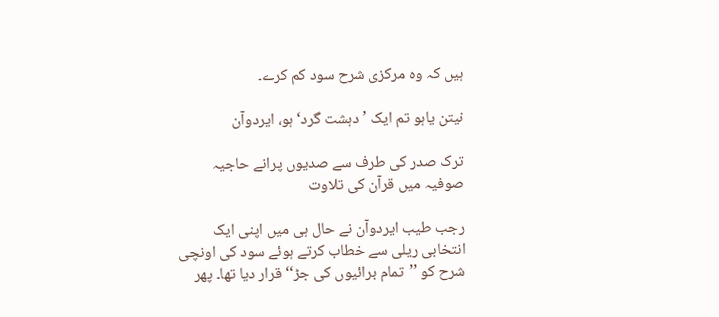ہیں کہ وہ مرکزی شرح سود کم کرے۔

نیتن یاہو تم ایک ’دہشت گرد‘ ہو، ایردوآن

ترک صدر کی طرف سے صدیوں پرانے حاجیہ صوفیہ میں قرآن کی تلاوت

رجب طیب ایردوآن نے حال ہی میں اپنی ایک انتخابی ریلی سے خطاب کرتے ہوئے سود کی اونچی شرح کو ’’تمام برائیوں کی جڑ‘‘ قرار دیا تھا۔ پھر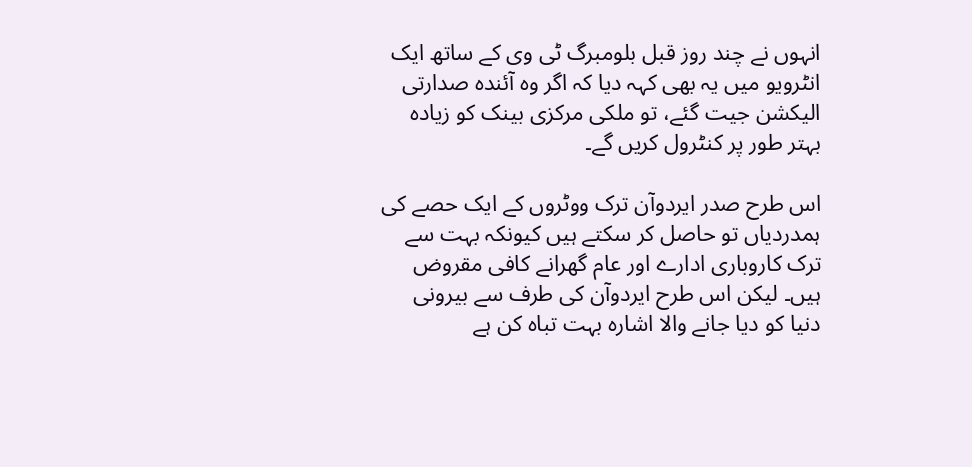انہوں نے چند روز قبل بلومبرگ ٹی وی کے ساتھ ایک انٹرویو میں یہ بھی کہہ دیا کہ اگر وہ آئندہ صدارتی الیکشن جیت گئے، تو ملکی مرکزی بینک کو زیادہ بہتر طور پر کنٹرول کریں گے۔

اس طرح صدر ایردوآن ترک ووٹروں کے ایک حصے کی ہمدردیاں تو حاصل کر سکتے ہیں کیونکہ بہت سے ترک کاروباری ادارے اور عام گھرانے کافی مقروض ہیں۔ لیکن اس طرح ایردوآن کی طرف سے بیرونی دنیا کو دیا جانے والا اشارہ بہت تباہ کن ہے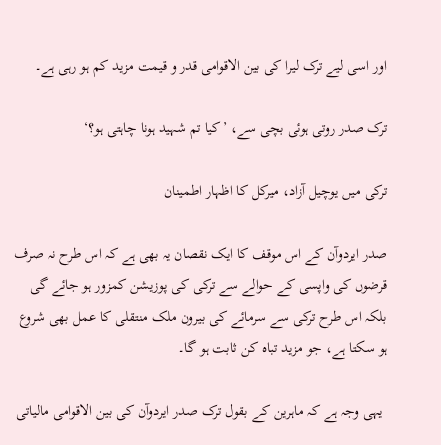اور اسی لیے ترک لیرا کی بین الاقوامی قدر و قیمت مزید کم ہو رہی ہے۔

ترک صدر روتی ہوئی بچی سے، ’کیا تم شہید ہونا چاہتی ہو؟‘

ترکی میں یوچیل آزاد، میرکل کا اظہار اطمینان

صدر ایردوآن کے اس موقف کا ایک نقصان یہ بھی ہے کہ اس طرح نہ صرف قرضوں کی واپسی کے حوالے سے ترکی کی پوزیشن کمزور ہو جائے گی بلکہ اس طرح ترکی سے سرمائے کی بیرون ملک منتقلی کا عمل بھی شروع ہو سکتا ہے، جو مزید تباہ کن ثابت ہو گا۔

 یہی وجہ ہے کہ ماہرین کے بقول ترک صدر ایردوآن کی بین الاقوامی مالیاتی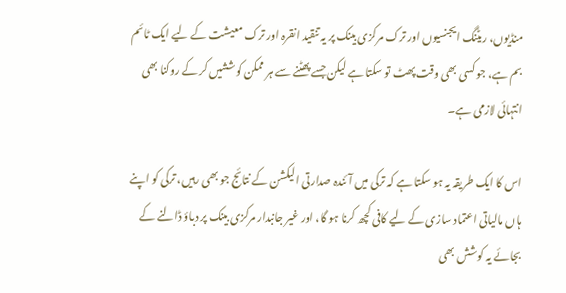منڈیوں، ریٹنگ ایجنسیوں اور ترک مرکزی بینک پر یہ تنقید انقرہ اور ترک معیشت کے لیے ایک ٹائم بم ہے، جو کسی بھی وقت پھٹ تو سکتا ہے لیکن جسے پھٹنے سے ہر ممکن کوششیں کر کے روکنا بھی انتہائی لازمی ہے۔

اس کا ایک طریقہ یہ ہو سکتا ہے کہ ترکی میں آئندہ صدارتی الیکشن کے نتائج جو بھی رہیں، ترکی کو اپنے ہاں مالیاتی اعتماد سازی کے لیے کافی کچھ کرنا ہو گا، اور غیر جانبدار مرکزی بینک پر دباؤ ڈالنے کے بجائے یہ کوشش بھی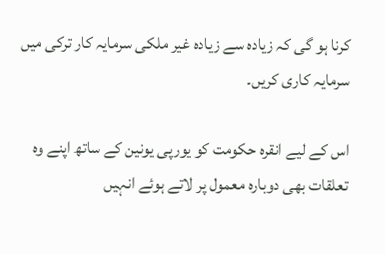کرنا ہو گی کہ زیادہ سے زیادہ غیر ملکی سرمایہ کار ترکی میں سرمایہ کاری کریں۔

اس کے لیے انقرہ حکومت کو یورپی یونین کے ساتھ اپنے وہ تعلقات بھی دوبارہ معمول پر لاتے ہوئے انہیں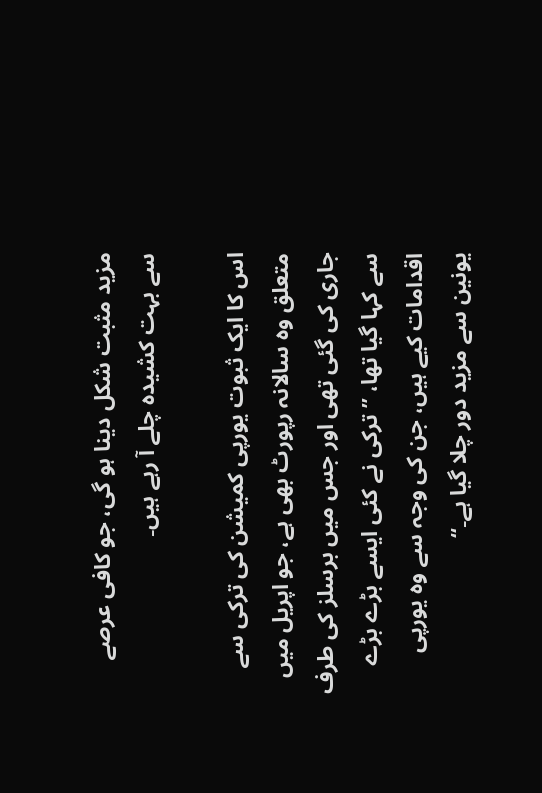مزید مثبت شکل دینا ہو گی، جو کافی عرصے سے بہت کشیدہ چلے آ رہے ہیں۔

اس کا ایک ثبوت یورپی کمیشن کی ترکی سے متعلق وہ سالانہ رپورٹ بھی ہے، جو اپریل میں جاری کی گئی تھی اور جس میں برسلز کی طرف سے کہا گیا تھا، ’’ترکی نے کئی ایسے بڑے بڑے اقدامات کیے ہیں، جن کی وجہ سے وہ یورپی یونین سے مزید دور چلا گیا ہے۔‘‘